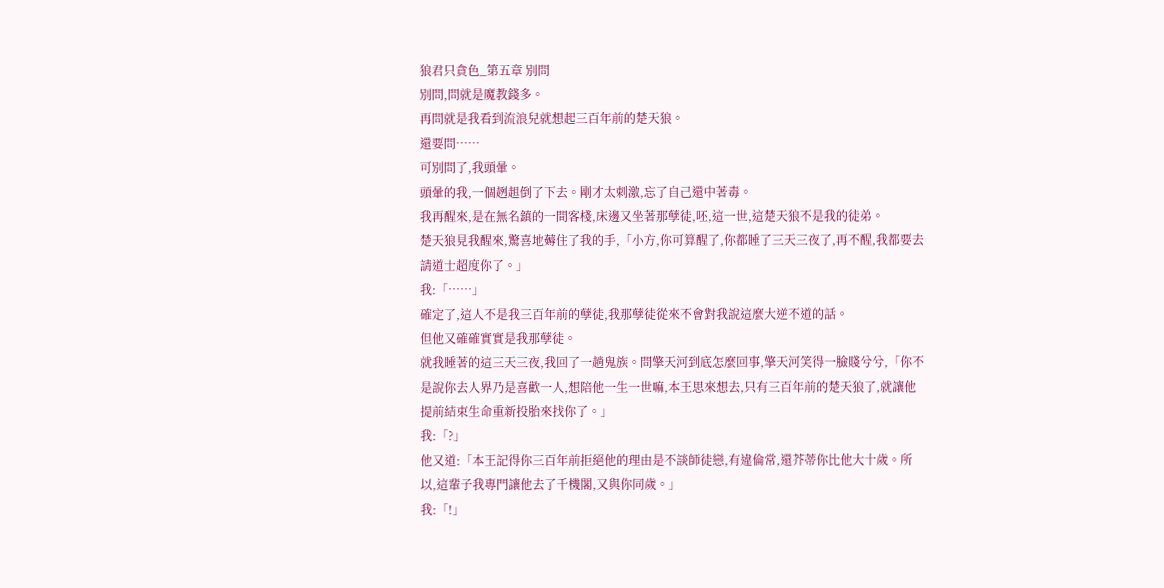狼君只貪色_第五章 別問
別問,問就是魔教錢多。
再問就是我看到流浪兒就想起三百年前的楚天狼。
還要問……
可別問了,我頭暈。
頭暈的我,一個趔趄倒了下去。剛才太刺激,忘了自己還中著毒。
我再醒來,是在無名鎮的一間客棧,床邊又坐著那孽徒,呸,這一世,這楚天狼不是我的徒弟。
楚天狼見我醒來,驚喜地薅住了我的手,「小方,你可算醒了,你都睡了三天三夜了,再不醒,我都要去請道士超度你了。」
我:「……」
確定了,這人不是我三百年前的孽徒,我那孽徒從來不會對我說這麼大逆不道的話。
但他又確確實實是我那孽徒。
就我睡著的這三天三夜,我回了一趟鬼族。問擎天河到底怎麼回事,擎天河笑得一臉賤兮兮,「你不是說你去人界乃是喜歡一人,想陪他一生一世嘛,本王思來想去,只有三百年前的楚天狼了,就讓他提前結束生命重新投胎來找你了。」
我:「?」
他又道:「本王記得你三百年前拒絕他的理由是不談師徒戀,有違倫常,還芥蒂你比他大十歲。所以,這輩子我專門讓他去了千機閣,又與你同歲。」
我:「!」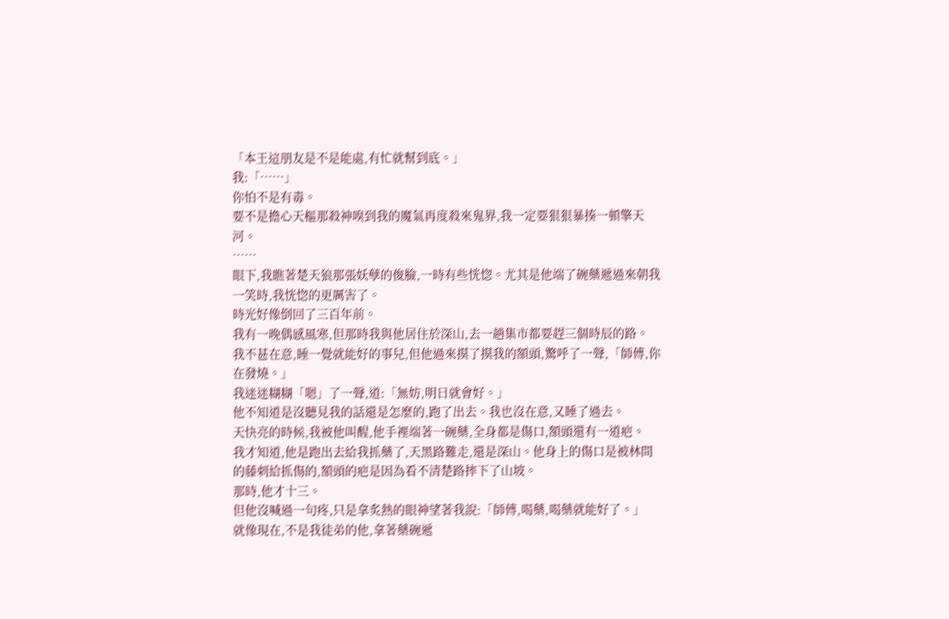「本王這朋友是不是能處,有忙就幫到底。」
我:「……」
你怕不是有毒。
要不是擔心天樞那殺神嗅到我的魔氣再度殺來鬼界,我一定要狠狠暴揍一頓擎天河。
……
眼下,我瞧著楚天狼那張妖孽的俊臉,一時有些恍惚。尤其是他端了碗藥遞過來朝我一笑時,我恍惚的更厲害了。
時光好像倒回了三百年前。
我有一晚偶感風寒,但那時我與他居住於深山,去一趟集市都要趕三個時辰的路。
我不甚在意,睡一覺就能好的事兒,但他過來摸了摸我的額頭,驚呼了一聲,「師傅,你在發燒。」
我迷迷糊糊「嗯」了一聲,道:「無妨,明日就會好。」
他不知道是沒聽見我的話還是怎麼的,跑了出去。我也沒在意,又睡了過去。
天快亮的時候,我被他叫醒,他手裡端著一碗藥,全身都是傷口,額頭還有一道疤。
我才知道,他是跑出去給我抓藥了,天黑路難走,還是深山。他身上的傷口是被林間的藤刺給抓傷的,額頭的疤是因為看不清楚路摔下了山坡。
那時,他才十三。
但他沒喊過一句疼,只是拿炙熱的眼神望著我說:「師傅,喝藥,喝藥就能好了。」
就像現在,不是我徒弟的他,拿著藥碗遞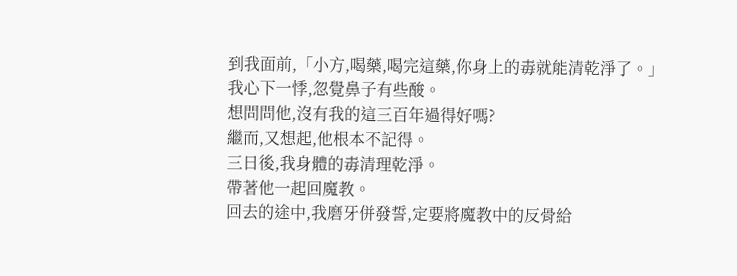到我面前,「小方,喝藥,喝完這藥,你身上的毒就能清乾淨了。」
我心下一悸,忽覺鼻子有些酸。
想問問他,沒有我的這三百年過得好嗎?
繼而,又想起,他根本不記得。
三日後,我身體的毒清理乾淨。
帶著他一起回魔教。
回去的途中,我磨牙併發誓,定要將魔教中的反骨給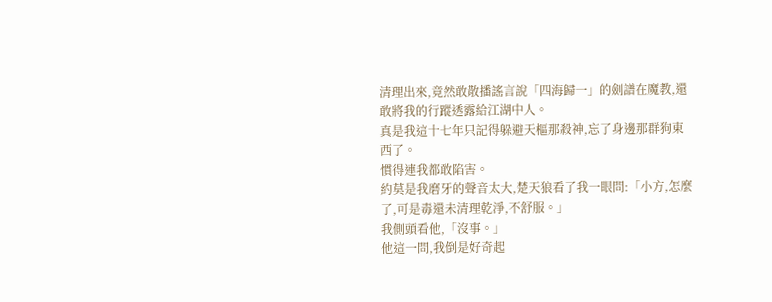清理出來,竟然敢散播謠言說「四海歸一」的劍譜在魔教,還敢將我的行蹤透露給江湖中人。
真是我這十七年只記得躲避天樞那殺神,忘了身邊那群狗東西了。
慣得連我都敢陷害。
約莫是我磨牙的聲音太大,楚天狼看了我一眼問:「小方,怎麼了,可是毒還未清理乾淨,不舒服。」
我側頭看他,「沒事。」
他這一問,我倒是好奇起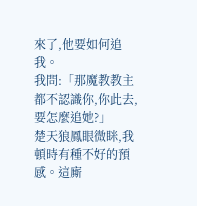來了,他要如何追我。
我問:「那魔教教主都不認識你,你此去,要怎麼追她?」
楚天狼鳳眼微眯,我頓時有種不好的預感。這廝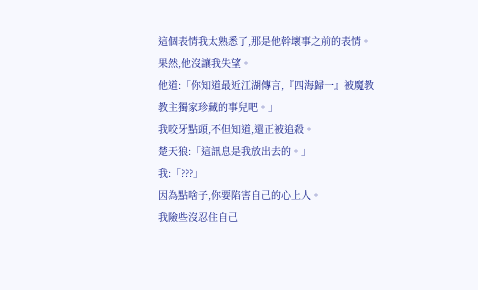這個表情我太熟悉了,那是他幹壞事之前的表情。
果然,他沒讓我失望。
他道:「你知道最近江湖傳言,『四海歸一』被魔教教主獨家珍藏的事兒吧。」
我咬牙點頭,不但知道,還正被追殺。
楚天狼:「這訊息是我放出去的。」
我:「???」
因為點啥子,你要陷害自己的心上人。
我險些沒忍住自己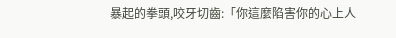暴起的拳頭,咬牙切齒:「你這麼陷害你的心上人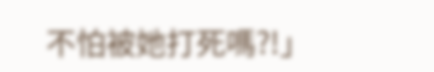不怕被她打死嗎?!」